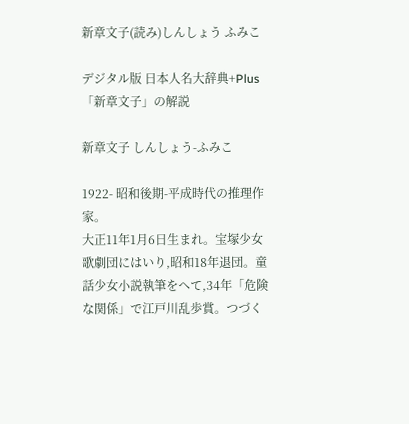新章文子(読み)しんしょう ふみこ

デジタル版 日本人名大辞典+Plus 「新章文子」の解説

新章文子 しんしょう-ふみこ

1922- 昭和後期-平成時代の推理作家。
大正11年1月6日生まれ。宝塚少女歌劇団にはいり,昭和18年退団。童話少女小説執筆をへて,34年「危険な関係」で江戸川乱歩賞。つづく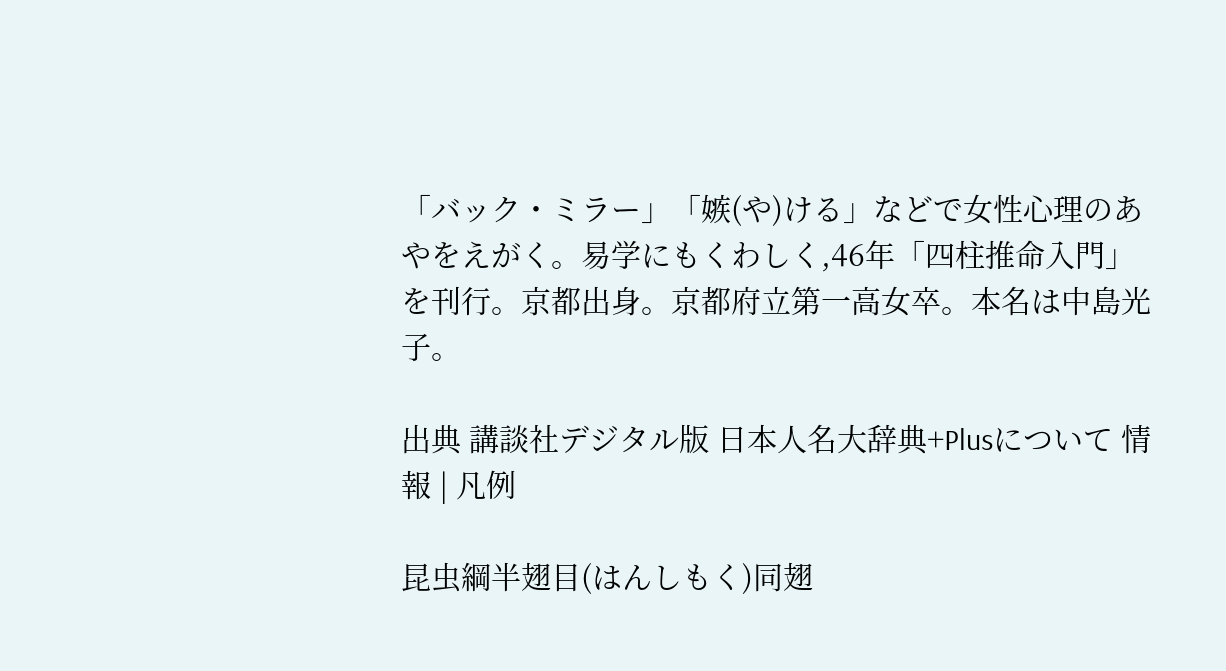「バック・ミラー」「嫉(や)ける」などで女性心理のあやをえがく。易学にもくわしく,46年「四柱推命入門」を刊行。京都出身。京都府立第一高女卒。本名は中島光子。

出典 講談社デジタル版 日本人名大辞典+Plusについて 情報 | 凡例

昆虫綱半翅目(はんしもく)同翅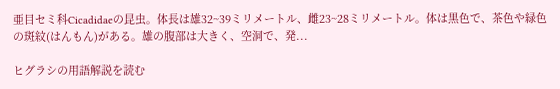亜目セミ科Cicadidaeの昆虫。体長は雄32~39ミリメートル、雌23~28ミリメートル。体は黒色で、茶色や緑色の斑紋(はんもん)がある。雄の腹部は大きく、空洞で、発...

ヒグラシの用語解説を読む